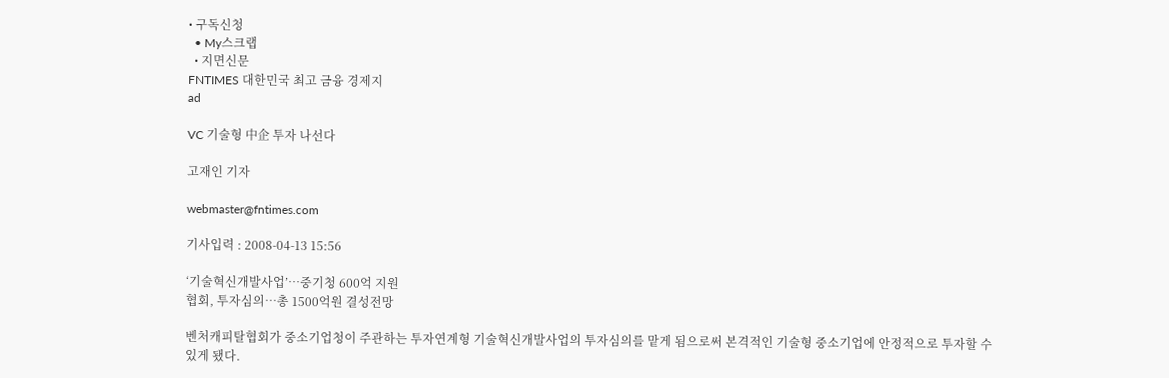• 구독신청
  • My스크랩
  • 지면신문
FNTIMES 대한민국 최고 금융 경제지
ad

VC 기술형 中企 투자 나선다

고재인 기자

webmaster@fntimes.com

기사입력 : 2008-04-13 15:56

‘기술혁신개발사업’…중기청 600억 지원
협회, 투자심의…총 1500억원 결성전망

벤처캐피탈협회가 중소기업청이 주관하는 투자연계형 기술혁신개발사업의 투자심의를 맡게 됨으로써 본격적인 기술형 중소기업에 안정적으로 투자할 수 있게 됐다.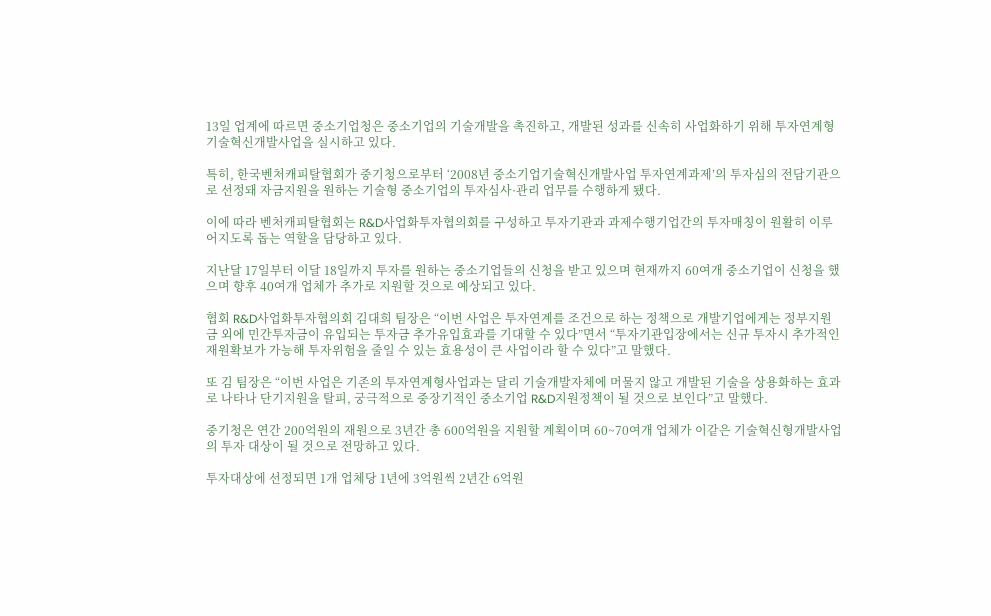13일 업계에 따르면 중소기업청은 중소기업의 기술개발을 촉진하고, 개발된 성과를 신속히 사업화하기 위해 투자연계형 기술혁신개발사업을 실시하고 있다.

특히, 한국벤처캐피탈협회가 중기청으로부터 ‘2008년 중소기업기술혁신개발사업 투자연계과제’의 투자심의 전담기관으로 선정돼 자금지원을 원하는 기술형 중소기업의 투자심사·관리 업무를 수행하게 됐다.

이에 따라 벤처캐피탈협회는 R&D사업화투자협의회를 구성하고 투자기관과 과제수행기업간의 투자매칭이 원활히 이루어지도록 돕는 역할을 담당하고 있다.

지난달 17일부터 이달 18일까지 투자를 원하는 중소기업들의 신청을 받고 있으며 현재까지 60여개 중소기업이 신청을 했으며 향후 40여개 업체가 추가로 지원할 것으로 예상되고 있다.

협회 R&D사업화투자협의회 김대희 팀장은 “이번 사업은 투자연계를 조건으로 하는 정책으로 개발기업에게는 정부지원금 외에 민간투자금이 유입되는 투자금 추가유입효과를 기대할 수 있다”면서 “투자기관입장에서는 신규 투자시 추가적인 재원확보가 가능해 투자위험을 줄일 수 있는 효용성이 큰 사업이라 할 수 있다”고 말했다.

또 김 팀장은 “이번 사업은 기존의 투자연계형사업과는 달리 기술개발자체에 머물지 않고 개발된 기술을 상용화하는 효과로 나타나 단기지원을 탈피, 궁극적으로 중장기적인 중소기업 R&D지원정책이 될 것으로 보인다”고 말했다.

중기청은 연간 200억원의 재원으로 3년간 총 600억원을 지원할 계획이며 60~70여개 업체가 이같은 기술혁신형개발사업의 투자 대상이 될 것으로 전망하고 있다.

투자대상에 선정되면 1개 업체당 1년에 3억원씩 2년간 6억원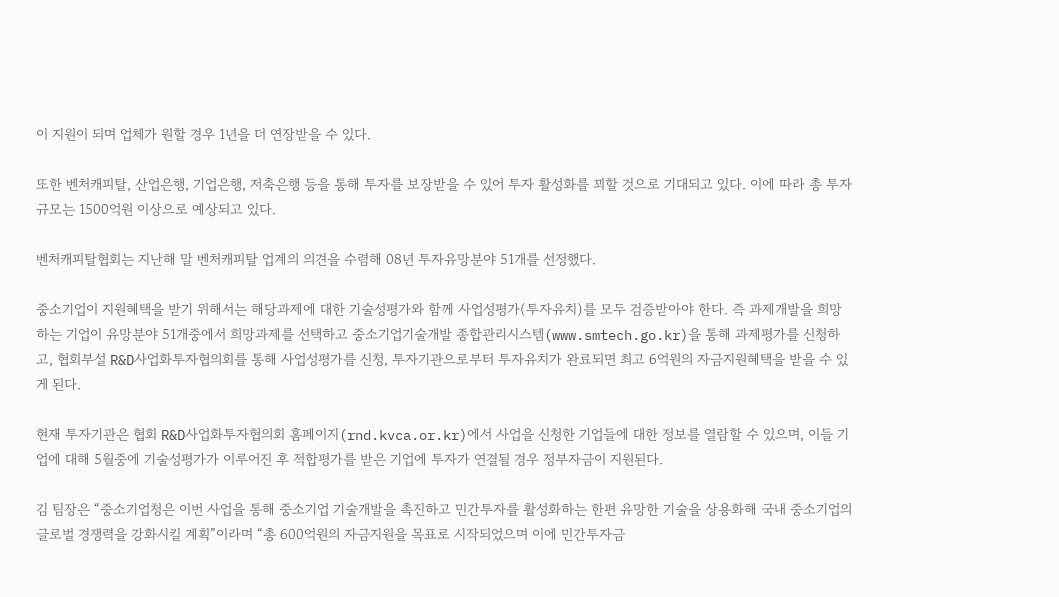이 지원이 되며 업체가 원할 경우 1년을 더 연장받을 수 있다.

또한 벤처캐피탈, 산업은행, 기업은행, 저축은행 등을 통해 투자를 보장받을 수 있어 투자 활성화를 꾀할 것으로 기대되고 있다. 이에 따라 총 투자규모는 1500억원 이상으로 예상되고 있다.

벤처캐피탈협회는 지난해 말 벤처캐피탈 업계의 의견을 수렴해 08년 투자유망분야 51개를 선정했다.

중소기업이 지원혜택을 받기 위해서는 해당과제에 대한 기술성평가와 함께 사업성평가(투자유치)를 모두 검증받아야 한다. 즉 과제개발을 희망하는 기업이 유망분야 51개중에서 희망과제를 선택하고 중소기업기술개발 종합관리시스템(www.smtech.go.kr)을 통해 과제평가를 신청하고, 협회부설 R&D사업화투자협의회를 통해 사업성평가를 신청, 투자기관으로부터 투자유치가 완료되면 최고 6억원의 자금지원혜택을 받을 수 있게 된다.

현재 투자기관은 협회 R&D사업화투자협의회 홈페이지(rnd.kvca.or.kr)에서 사업을 신청한 기업들에 대한 정보를 열람할 수 있으며, 이들 기업에 대해 5월중에 기술성평가가 이루어진 후 적합평가를 받은 기업에 투자가 연결될 경우 정부자금이 지원된다.

김 팀장은 “중소기업청은 이번 사업을 통해 중소기업 기술개발을 촉진하고 민간투자를 활성화하는 한편 유망한 기술을 상용화해 국내 중소기업의 글로벌 경쟁력을 강화시킬 계획”이라며 “총 600억원의 자금지원을 목표로 시작되었으며 이에 민간투자금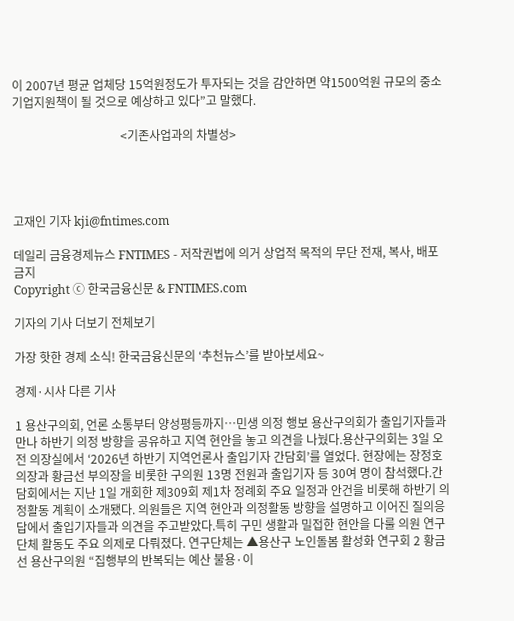이 2007년 평균 업체당 15억원정도가 투자되는 것을 감안하면 약1500억원 규모의 중소기업지원책이 될 것으로 예상하고 있다”고 말했다.

                                    <기존사업과의 차별성>




고재인 기자 kji@fntimes.com

데일리 금융경제뉴스 FNTIMES - 저작권법에 의거 상업적 목적의 무단 전재, 복사, 배포 금지
Copyright ⓒ 한국금융신문 & FNTIMES.com

기자의 기사 더보기 전체보기

가장 핫한 경제 소식! 한국금융신문의 ‘추천뉴스’를 받아보세요~

경제·시사 다른 기사

1 용산구의회, 언론 소통부터 양성평등까지…민생 의정 행보 용산구의회가 출입기자들과 만나 하반기 의정 방향을 공유하고 지역 현안을 놓고 의견을 나눴다.용산구의회는 3일 오전 의장실에서 ‘2026년 하반기 지역언론사 출입기자 간담회’를 열었다. 현장에는 장정호 의장과 황금선 부의장을 비롯한 구의원 13명 전원과 출입기자 등 30여 명이 참석했다.간담회에서는 지난 1일 개회한 제309회 제1차 정례회 주요 일정과 안건을 비롯해 하반기 의정활동 계획이 소개됐다. 의원들은 지역 현안과 의정활동 방향을 설명하고 이어진 질의응답에서 출입기자들과 의견을 주고받았다.특히 구민 생활과 밀접한 현안을 다룰 의원 연구단체 활동도 주요 의제로 다뤄졌다. 연구단체는 ▲용산구 노인돌봄 활성화 연구회 2 황금선 용산구의원 “집행부의 반복되는 예산 불용·이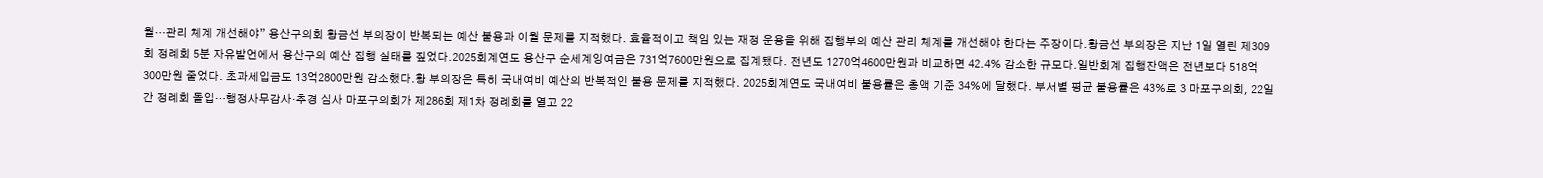월…관리 체계 개선해야” 용산구의회 황금선 부의장이 반복되는 예산 불용과 이월 문제를 지적했다. 효율적이고 책임 있는 재정 운용을 위해 집행부의 예산 관리 체계를 개선해야 한다는 주장이다.황금선 부의장은 지난 1일 열린 제309회 정례회 5분 자유발언에서 용산구의 예산 집행 실태를 짚었다.2025회계연도 용산구 순세계잉여금은 731억7600만원으로 집계됐다. 전년도 1270억4600만원과 비교하면 42.4% 감소한 규모다.일반회계 집행잔액은 전년보다 518억300만원 줄었다. 초과세입금도 13억2800만원 감소했다.황 부의장은 특히 국내여비 예산의 반복적인 불용 문제를 지적했다. 2025회계연도 국내여비 불용률은 총액 기준 34%에 달했다. 부서별 평균 불용률은 43%로 3 마포구의회, 22일간 정례회 돌입…행정사무감사·추경 심사 마포구의회가 제286회 제1차 정례회를 열고 22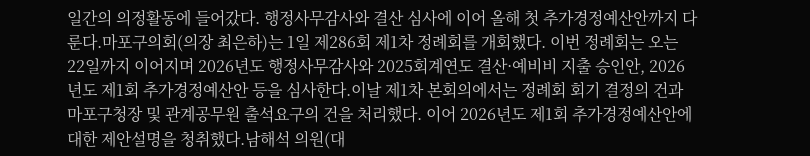일간의 의정활동에 들어갔다. 행정사무감사와 결산 심사에 이어 올해 첫 추가경정예산안까지 다룬다.마포구의회(의장 최은하)는 1일 제286회 제1차 정례회를 개회했다. 이번 정례회는 오는 22일까지 이어지며 2026년도 행정사무감사와 2025회계연도 결산·예비비 지출 승인안, 2026년도 제1회 추가경정예산안 등을 심사한다.이날 제1차 본회의에서는 정례회 회기 결정의 건과 마포구청장 및 관계공무원 출석요구의 건을 처리했다. 이어 2026년도 제1회 추가경정예산안에 대한 제안설명을 청취했다.남해석 의원(대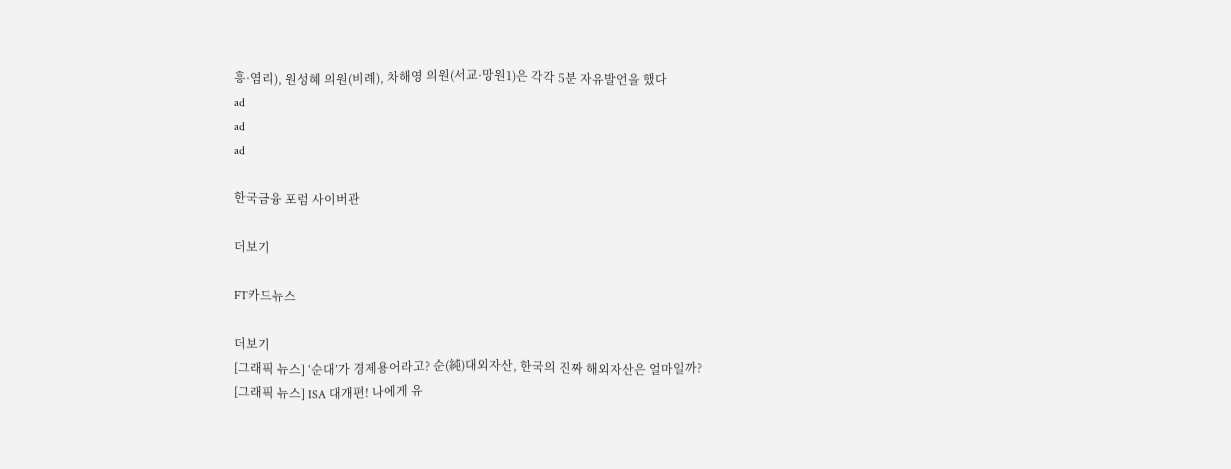흥·염리), 원성혜 의원(비례), 차해영 의원(서교·망원1)은 각각 5분 자유발언을 했다
ad
ad
ad

한국금융 포럼 사이버관

더보기

FT카드뉴스

더보기
[그래픽 뉴스] ‘순대’가 경제용어라고? 순(純)대외자산, 한국의 진짜 해외자산은 얼마일까?
[그래픽 뉴스] ISA 대개편! 나에게 유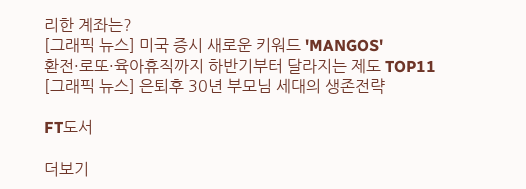리한 계좌는?
[그래픽 뉴스] 미국 증시 새로운 키워드 'MANGOS'
환전·로또·육아휴직까지 하반기부터 달라지는 제도 TOP11
[그래픽 뉴스] 은퇴후 30년 부모님 세대의 생존전략

FT도서

더보기